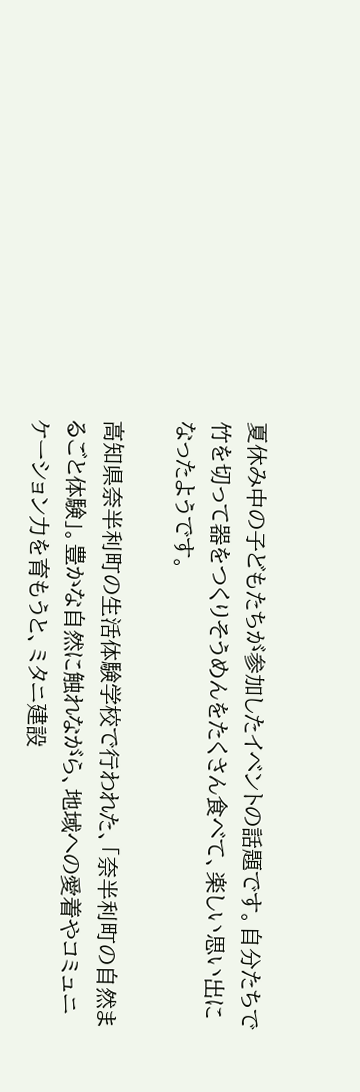夏休み中の子どもたちが参加したイベントの話題です。自分たちで竹を切って器をつくりそうめんをたくさん食べて、楽しい思い出になったようです。

高知県奈半利町の生活体験学校で行われた、「奈半利町の自然まるごと体験」。豊かな自然に触れながら、地域への愛着やコミュニケーション力を育もうと、ミタニ建設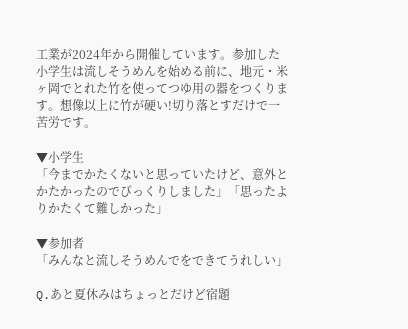工業が2024年から開催しています。参加した小学生は流しそうめんを始める前に、地元・米ヶ岡でとれた竹を使ってつゆ用の器をつくります。想像以上に竹が硬い!切り落とすだけで一苦労です。

▼小学生
「今までかたくないと思っていたけど、意外とかたかったのでびっくりしました」「思ったよりかたくて難しかった」

▼参加者
「みんなと流しそうめんでをできてうれしい」

Q.あと夏休みはちょっとだけど宿題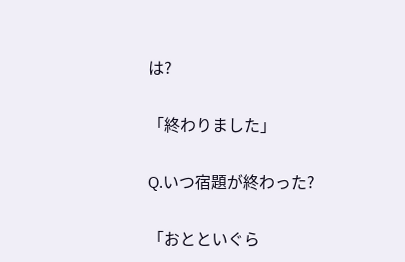は?

「終わりました」

Q.いつ宿題が終わった?

「おとといぐら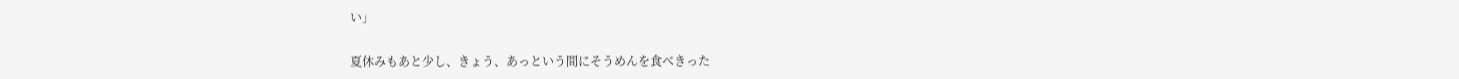い」

夏休みもあと少し、きょう、あっという間にそうめんを食べきった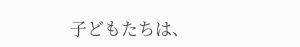子どもたちは、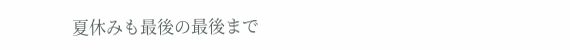夏休みも最後の最後まで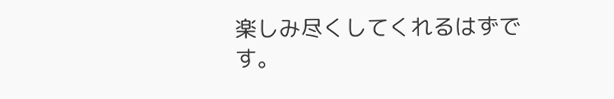楽しみ尽くしてくれるはずです。